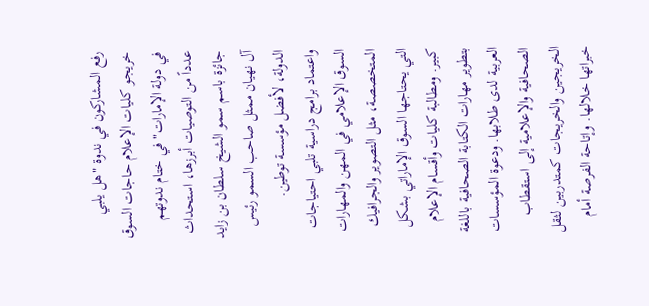رفع المشاركون في ندوة "هل يلبي خريجو كليات الإعلام حاجات السوق في دولة الإمارات" في ختام ندوتهم عدداً من التوصيات أبرزها، استحداث جائزة باسم سمو الشيخ سلطان بن زايد آل نهيان ممثل صاحب السمو رئيس الدولة، لأفضل مؤسسة توطين.
واعتماد برامج دراسية تلبي احتياجات السوق الإعلامي في المهن والمهارات المتخصصة، مثل التصوير والجرافيك التي يحتاجها السوق الإماراتي بشكل كبير. ومطالبة كليات وأقسام الإعلام بتطوير مهارات الكتابة الصحافية باللغة العربية لدى طلابها. ودعوة المؤسسات الصحافية والإعلامية إلى استقطاب الخريجين والخريجات كمتدربين لثقل خبراتها خلالها. وإتاحة الفرصة أمام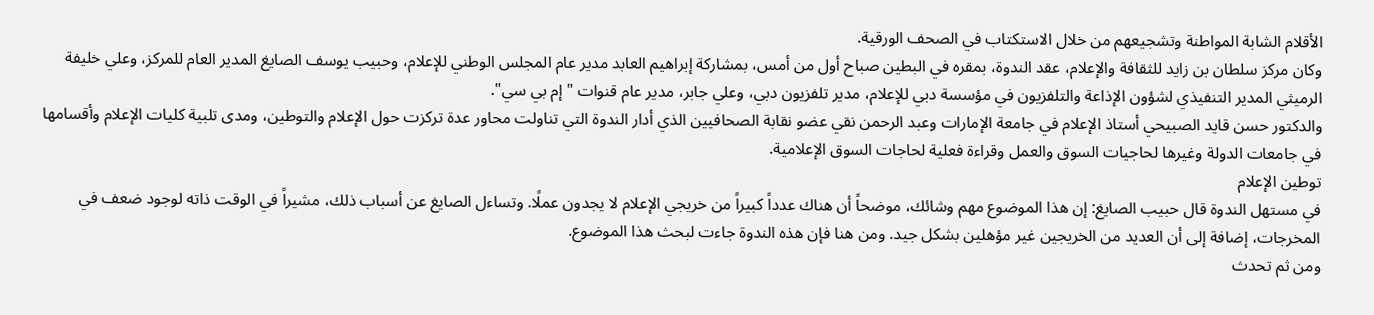الأقلام الشابة المواطنة وتشجيعهم من خلال الاستكتاب في الصحف الورقية.
وكان مركز سلطان بن زايد للثقافة والإعلام، عقد الندوة، بمقره في البطين صباح أول من أمس، بمشاركة إبراهيم العابد مدير عام المجلس الوطني للإعلام، وحبيب يوسف الصايغ المدير العام للمركز، وعلي خليفة الرميثي المدير التنفيذي لشؤون الإذاعة والتلفزيون في مؤسسة دبي للإعلام، مدير تلفزيون دبي، وعلي جابر، مدير عام قنوات "إم بي سي".
والدكتور حسن قايد الصبيحي أستاذ الإعلام في جامعة الإمارات وعبد الرحمن نقي عضو نقابة الصحافيين الذي أدار الندوة التي تناولت محاور عدة تركزت حول الإعلام والتوطين، ومدى تلبية كليات الإعلام وأقسامها في جامعات الدولة وغيرها لحاجيات السوق والعمل وقراءة فعلية لحاجات السوق الإعلامية.
توطين الإعلام
في مستهل الندوة قال حبيب الصايغ: إن هذا الموضوع مهم وشائك، موضحاً أن هناك عدداً كبيراً من خريجي الإعلام لا يجدون عملًا. وتساءل الصايغ عن أسباب ذلك، مشيراً في الوقت ذاته لوجود ضعف في المخرجات، إضافة إلى أن العديد من الخريجين غير مؤهلين بشكل جيد. ومن هنا فإن هذه الندوة جاءت لبحث هذا الموضوع.
ومن ثم تحدث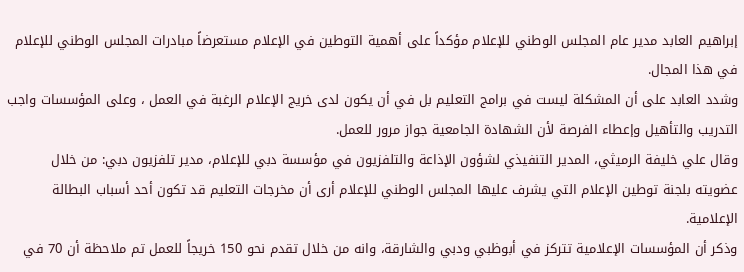إبراهيم العابد مدير عام المجلس الوطني للإعلام مؤكداً على أهمية التوطين في الإعلام مستعرضاً مبادرات المجلس الوطني للإعلام في هذا المجال.
وشدد العابد على أن المشكلة ليست في برامج التعليم بل في أن يكون لدى خريج الإعلام الرغبة في العمل ، وعلى المؤسسات واجب التدريب والتأهيل وإعطاء الفرصة لأن الشهادة الجامعية جواز مرور للعمل.
وقال علي خليفة الرميثي، المدير التنفيذي لشؤون الإذاعة والتلفزيون في مؤسسة دبي للإعلام، مدير تلفزيون دبي: من خلال عضويته بلجنة توطين الإعلام التي يشرف عليها المجلس الوطني للإعلام أرى أن مخرجات التعليم قد تكون أحد أسباب البطالة الإعلامية.
وذكر أن المؤسسات الإعلامية تتركز في أبوظبي ودبي والشارقة، وانه من خلال تقدم نحو 150 خريجاً للعمل تم ملاحظة أن 70 في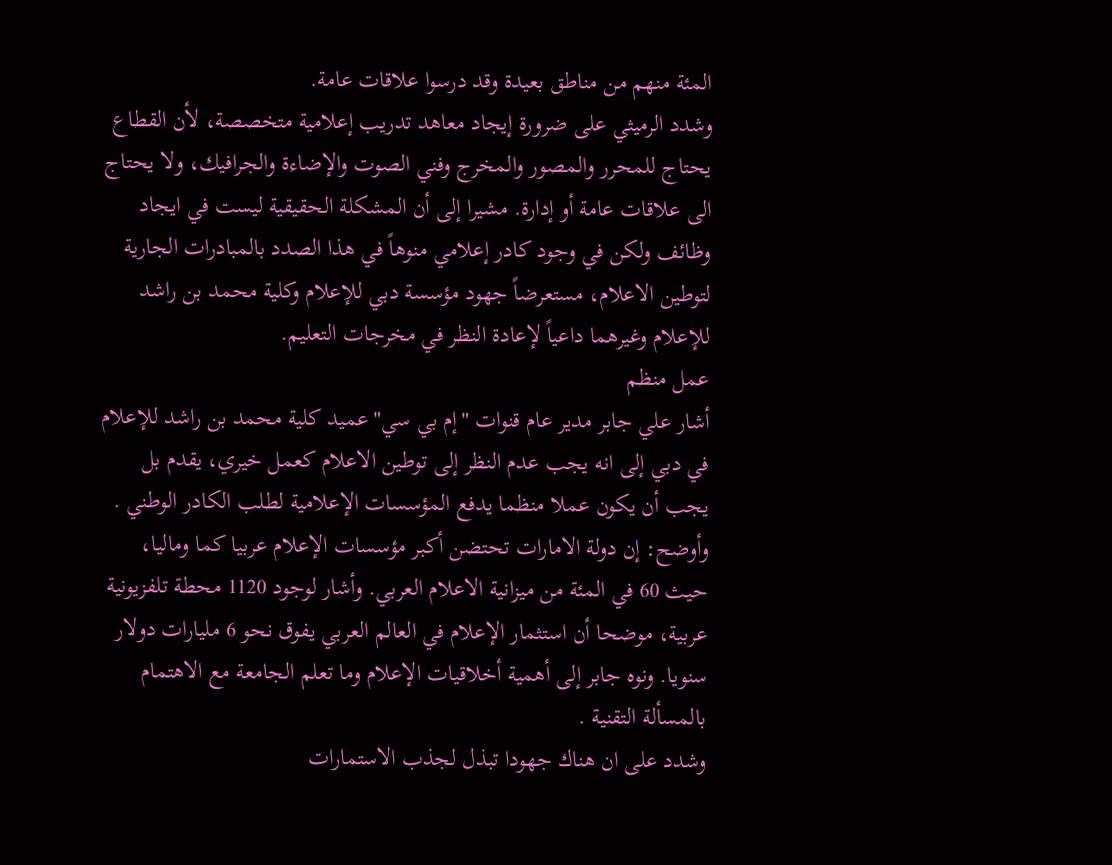المئة منهم من مناطق بعيدة وقد درسوا علاقات عامة.
وشدد الرميثي على ضرورة إيجاد معاهد تدريب إعلامية متخصصة، لأن القطاع يحتاج للمحرر والمصور والمخرج وفني الصوت والإضاءة والجرافيك، ولا يحتاج الى علاقات عامة أو إدارة. مشيرا إلى أن المشكلة الحقيقية ليست في ايجاد وظائف ولكن في وجود كادر إعلامي منوهاً في هذا الصدد بالمبادرات الجارية لتوطين الاعلام، مستعرضاً جهود مؤسسة دبي للإعلام وكلية محمد بن راشد للإعلام وغيرهما داعياً لإعادة النظر في مخرجات التعليم.
عمل منظم
أشار علي جابر مدير عام قنوات "إم بي سي"عميد كلية محمد بن راشد للإعلام في دبي إلى انه يجب عدم النظر إلى توطين الاعلام كعمل خيري، يقدم بل يجب أن يكون عملا منظما يدفع المؤسسات الإعلامية لطلب الكادر الوطني . وأوضح: إن دولة الامارات تحتضن أكبر مؤسسات الإعلام عربيا كما وماليا، حيث 60 في المئة من ميزانية الاعلام العربي. وأشار لوجود 1120 محطة تلفزيونية عربية، موضحا أن استثمار الإعلام في العالم العربي يفوق نحو 6 مليارات دولار سنويا. ونوه جابر إلى أهمية أخلاقيات الإعلام وما تعلم الجامعة مع الاهتمام بالمسألة التقنية .
وشدد على ان هناك جهودا تبذل لجذب الاستمارات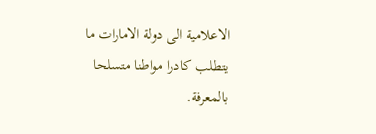الاعلامية الى دولة الامارات ما يتطلب كادرا مواطنا متسلحا بالمعرفة.